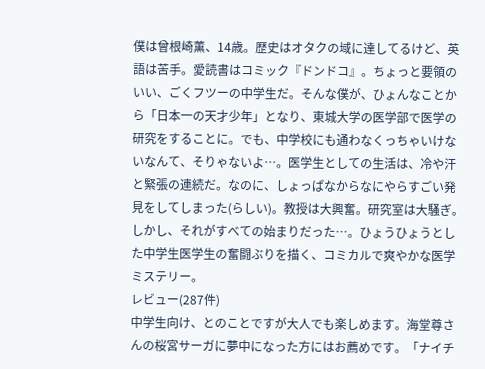僕は曾根崎薫、14歳。歴史はオタクの域に達してるけど、英語は苦手。愛読書はコミック『ドンドコ』。ちょっと要領のいい、ごくフツーの中学生だ。そんな僕が、ひょんなことから「日本一の天才少年」となり、東城大学の医学部で医学の研究をすることに。でも、中学校にも通わなくっちゃいけないなんて、そりゃないよ…。医学生としての生活は、冷や汗と緊張の連続だ。なのに、しょっぱなからなにやらすごい発見をしてしまった(らしい)。教授は大興奮。研究室は大騒ぎ。しかし、それがすべての始まりだった…。ひょうひょうとした中学生医学生の奮闘ぶりを描く、コミカルで爽やかな医学ミステリー。
レビュー(287件)
中学生向け、とのことですが大人でも楽しめます。海堂尊さんの桜宮サーガに夢中になった方にはお薦めです。「ナイチ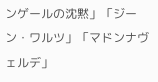ンゲールの沈黙」「ジーン・ワルツ」「マドンナヴェルデ」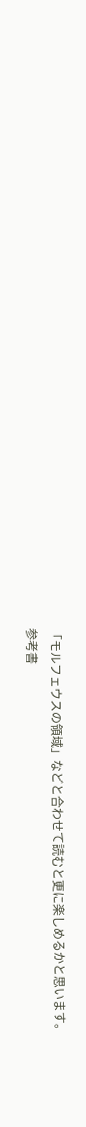「モルフェウスの領域」などと合わせて読むと更に楽しめるかと思います。
参考書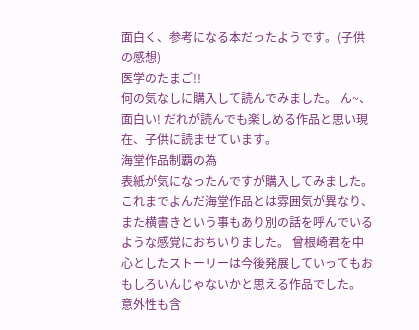面白く、参考になる本だったようです。(子供の感想)
医学のたまご!!
何の気なしに購入して読んでみました。 ん~、面白い! だれが読んでも楽しめる作品と思い現在、子供に読ませています。
海堂作品制覇の為
表紙が気になったんですが購入してみました。 これまでよんだ海堂作品とは雰囲気が異なり、また横書きという事もあり別の話を呼んでいるような感覚におちいりました。 曾根崎君を中心としたストーリーは今後発展していってもおもしろいんじゃないかと思える作品でした。 意外性も含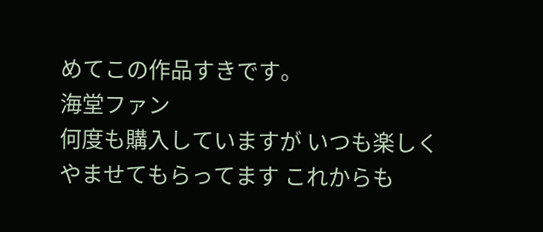めてこの作品すきです。
海堂ファン
何度も購入していますが いつも楽しくやませてもらってます これからも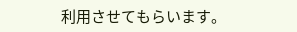利用させてもらいます。